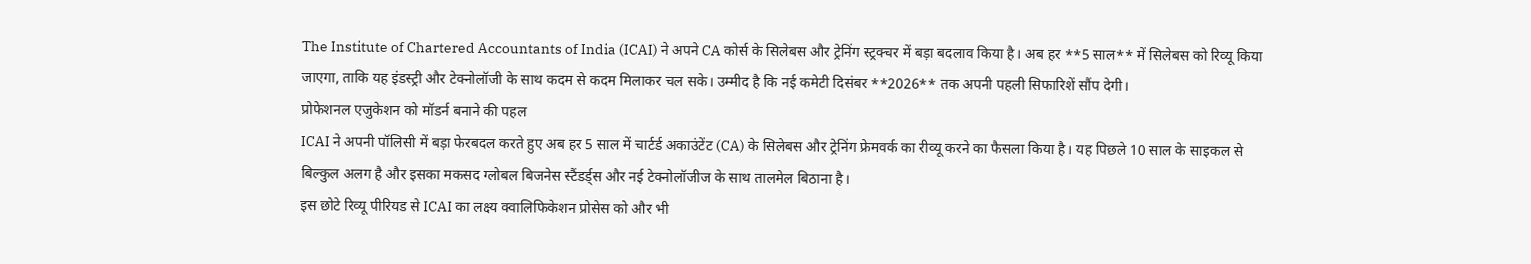The Institute of Chartered Accountants of India (ICAI) ने अपने CA कोर्स के सिलेबस और ट्रेनिंग स्ट्रक्चर में बड़ा बदलाव किया है। अब हर **5 साल** में सिलेबस को रिव्यू किया जाएगा, ताकि यह इंडस्ट्री और टेक्नोलॉजी के साथ कदम से कदम मिलाकर चल सके। उम्मीद है कि नई कमेटी दिसंबर **2026** तक अपनी पहली सिफारिशें सौंप देगी।
प्रोफेशनल एजुकेशन को मॉडर्न बनाने की पहल
ICAI ने अपनी पॉलिसी में बड़ा फेरबदल करते हुए अब हर 5 साल में चार्टर्ड अकाउंटेंट (CA) के सिलेबस और ट्रेनिंग फ्रेमवर्क का रीव्यू करने का फैसला किया है। यह पिछले 10 साल के साइकल से बिल्कुल अलग है और इसका मकसद ग्लोबल बिजनेस स्टैंडर्ड्स और नई टेक्नोलॉजीज के साथ तालमेल बिठाना है।
इस छोटे रिव्यू पीरियड से ICAI का लक्ष्य क्वालिफिकेशन प्रोसेस को और भी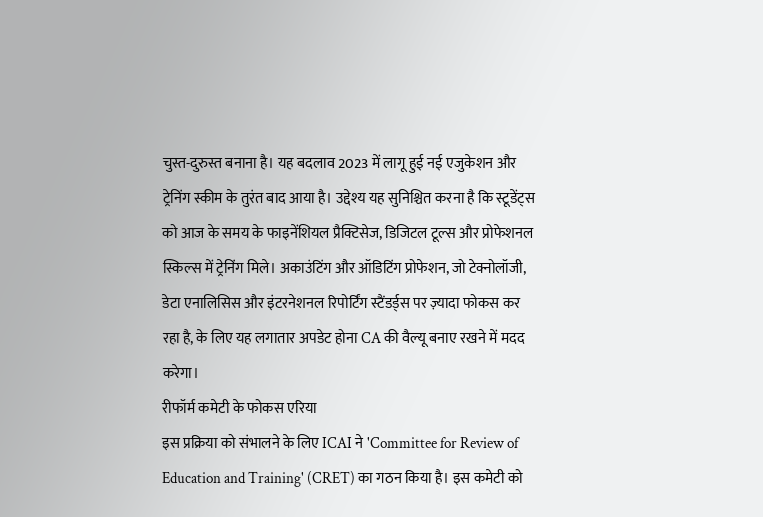चुस्त-दुरुस्त बनाना है। यह बदलाव 2023 में लागू हुई नई एजुकेशन और ट्रेनिंग स्कीम के तुरंत बाद आया है। उद्देश्य यह सुनिश्चित करना है कि स्टूडेंट्स को आज के समय के फाइनेंशियल प्रैक्टिसेज, डिजिटल टूल्स और प्रोफेशनल स्किल्स में ट्रेनिंग मिले। अकाउंटिंग और ऑडिटिंग प्रोफेशन, जो टेक्नोलॉजी, डेटा एनालिसिस और इंटरनेशनल रिपोर्टिंग स्टैंडर्ड्स पर ज़्यादा फोकस कर रहा है, के लिए यह लगातार अपडेट होना CA की वैल्यू बनाए रखने में मदद करेगा।
रीफॉर्म कमेटी के फोकस एरिया
इस प्रक्रिया को संभालने के लिए ICAI ने 'Committee for Review of Education and Training' (CRET) का गठन किया है। इस कमेटी को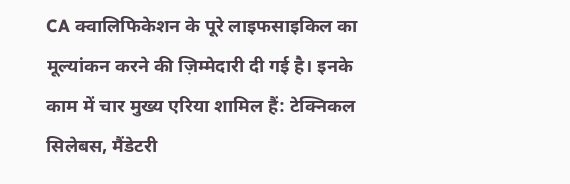CA क्वालिफिकेशन के पूरे लाइफसाइकिल का मूल्यांकन करने की ज़िम्मेदारी दी गई है। इनके काम में चार मुख्य एरिया शामिल हैं: टेक्निकल सिलेबस, मैंडेटरी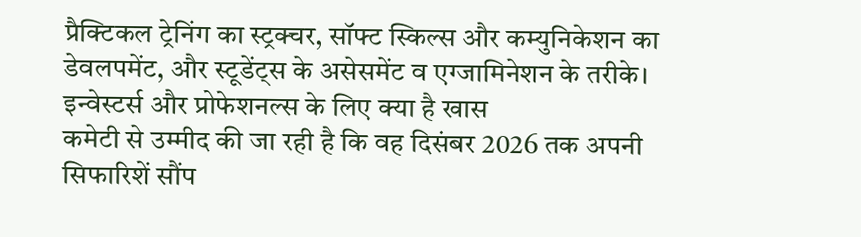प्रैक्टिकल ट्रेनिंग का स्ट्रक्चर, सॉफ्ट स्किल्स और कम्युनिकेशन का डेवलपमेंट, और स्टूडेंट्स के असेसमेंट व एग्जामिनेशन के तरीके।
इन्वेस्टर्स और प्रोफेशनल्स के लिए क्या है खास
कमेटी से उम्मीद की जा रही है कि वह दिसंबर 2026 तक अपनी सिफारिशें सौंप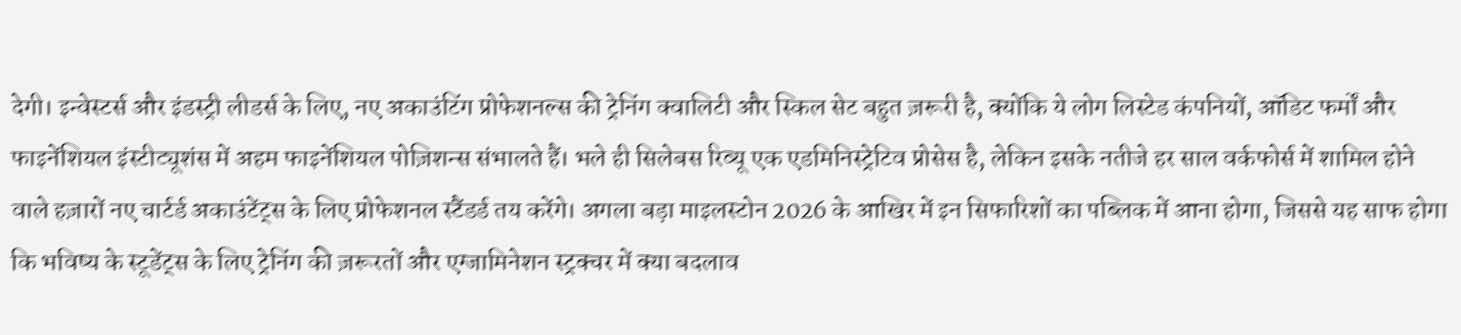देगी। इन्वेस्टर्स और इंडस्ट्री लीडर्स के लिए, नए अकाउंटिंग प्रोफेशनल्स की ट्रेनिंग क्वालिटी और स्किल सेट बहुत ज़रूरी है, क्योंकि ये लोग लिस्टेड कंपनियों, ऑडिट फर्मों और फाइनेंशियल इंस्टीट्यूशंस में अहम फाइनेंशियल पोज़िशन्स संभालते हैं। भले ही सिलेबस रिव्यू एक एडमिनिस्ट्रेटिव प्रोसेस है, लेकिन इसके नतीजे हर साल वर्कफोर्स में शामिल होने वाले हज़ारों नए चार्टर्ड अकाउंटेंट्स के लिए प्रोफेशनल स्टैंडर्ड तय करेंगे। अगला बड़ा माइलस्टोन 2026 के आखिर में इन सिफारिशों का पब्लिक में आना होगा, जिससे यह साफ होगा कि भविष्य के स्टूडेंट्स के लिए ट्रेनिंग की ज़रूरतों और एग्जामिनेशन स्ट्रक्चर में क्या बदलाव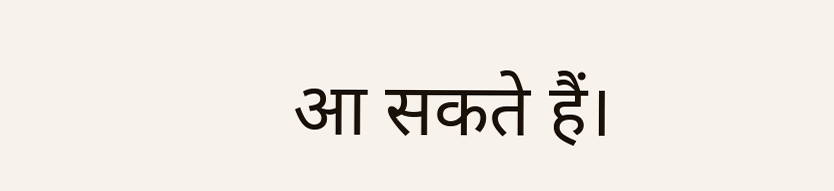आ सकते हैं।